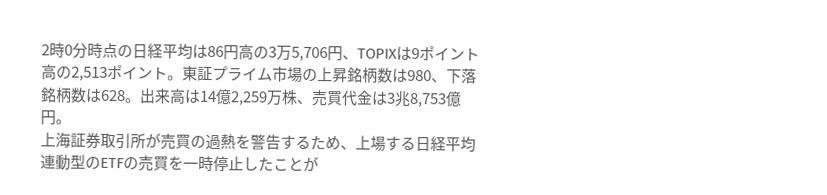2時0分時点の日経平均は86円高の3万5,706円、TOPIXは9ポイント高の2,513ポイント。東証プライム市場の上昇銘柄数は980、下落銘柄数は628。出来高は14億2,259万株、売買代金は3兆8,753億円。
上海証券取引所が売買の過熱を警告するため、上場する日経平均連動型のETFの売買を一時停止したことが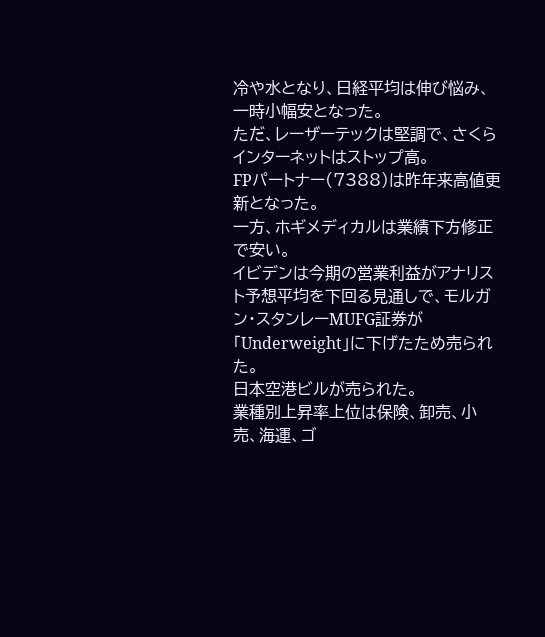冷や水となり、日経平均は伸び悩み、一時小幅安となった。
ただ、レーザーテックは堅調で、さくらインターネットはストップ高。
FPパートナー(7388)は昨年来高値更新となった。
一方、ホギメディカルは業績下方修正で安い。
イビデンは今期の営業利益がアナリスト予想平均を下回る見通しで、モルガン・スタンレーMUFG証券が「Underweight」に下げたため売られた。
日本空港ビルが売られた。
業種別上昇率上位は保険、卸売、小売、海運、ゴ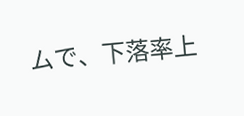ムで、下落率上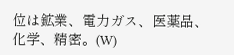位は鉱業、電力ガス、医薬品、化学、精密。(W)